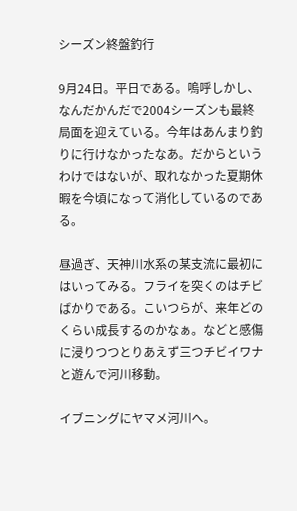シーズン終盤釣行

9月24日。平日である。嗚呼しかし、なんだかんだで2004シーズンも最終局面を迎えている。今年はあんまり釣りに行けなかったなあ。だからというわけではないが、取れなかった夏期休暇を今頃になって消化しているのである。

昼過ぎ、天神川水系の某支流に最初にはいってみる。フライを突くのはチビばかりである。こいつらが、来年どのくらい成長するのかなぁ。などと感傷に浸りつつとりあえず三つチビイワナと遊んで河川移動。

イブニングにヤマメ河川へ。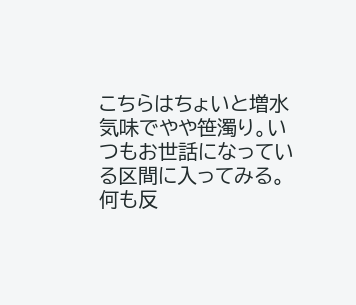こちらはちょいと増水気味でやや笹濁り。いつもお世話になっている区間に入ってみる。何も反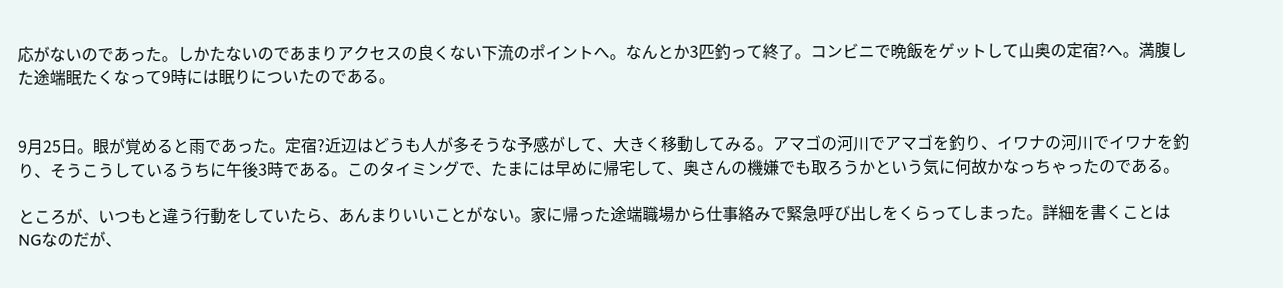応がないのであった。しかたないのであまりアクセスの良くない下流のポイントへ。なんとか3匹釣って終了。コンビニで晩飯をゲットして山奥の定宿?へ。満腹した途端眠たくなって9時には眠りについたのである。


9月25日。眼が覚めると雨であった。定宿?近辺はどうも人が多そうな予感がして、大きく移動してみる。アマゴの河川でアマゴを釣り、イワナの河川でイワナを釣り、そうこうしているうちに午後3時である。このタイミングで、たまには早めに帰宅して、奥さんの機嫌でも取ろうかという気に何故かなっちゃったのである。

ところが、いつもと違う行動をしていたら、あんまりいいことがない。家に帰った途端職場から仕事絡みで緊急呼び出しをくらってしまった。詳細を書くことはNGなのだが、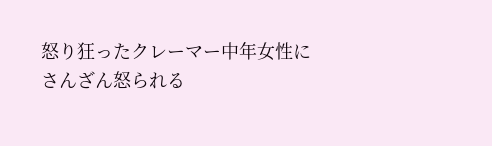怒り狂ったクレーマー中年女性にさんざん怒られる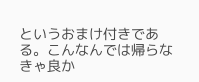というおまけ付きである。こんなんでは帰らなきゃ良か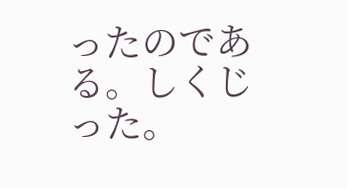ったのである。しくじった。